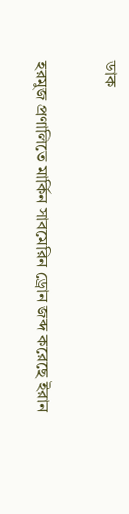ডাক

হরমুজ প্রণালিতে মার্কিন সাবমেরিন ড্রোন জব্দ করেছে ইরান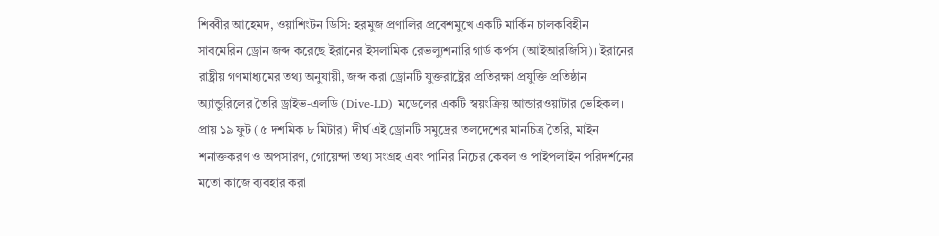শিব্বীর আহেমদ, ওয়াশিংটন ডিসি: হরমুজ প্রণালির প্রবেশমুখে একটি মার্কিন চালকবিহীন সাবমেরিন ড্রোন জব্দ করেছে ইরানের ইসলামিক রেভল্যুশনারি গার্ড কর্পস (আইআরজিসি)। ইরানের রাষ্ট্রীয় গণমাধ্যমের তথ্য অনুযায়ী, জব্দ করা ড্রোনটি যুক্তরাষ্ট্রের প্রতিরক্ষা প্রযুক্তি প্রতিষ্ঠান অ্যান্ডুরিলের তৈরি ড্রাইভ-এলডি (Dive-LD) মডেলের একটি স্বয়ংক্রিয় আন্ডারওয়াটার ভেহিকল। প্রায় ১৯ ফুট (৫ দশমিক ৮ মিটার) দীর্ঘ এই ড্রোনটি সমুদ্রের তলদেশের মানচিত্র তৈরি, মাইন শনাক্তকরণ ও অপসারণ, গোয়েন্দা তথ্য সংগ্রহ এবং পানির নিচের কেবল ও পাইপলাইন পরিদর্শনের মতো কাজে ব্যবহার করা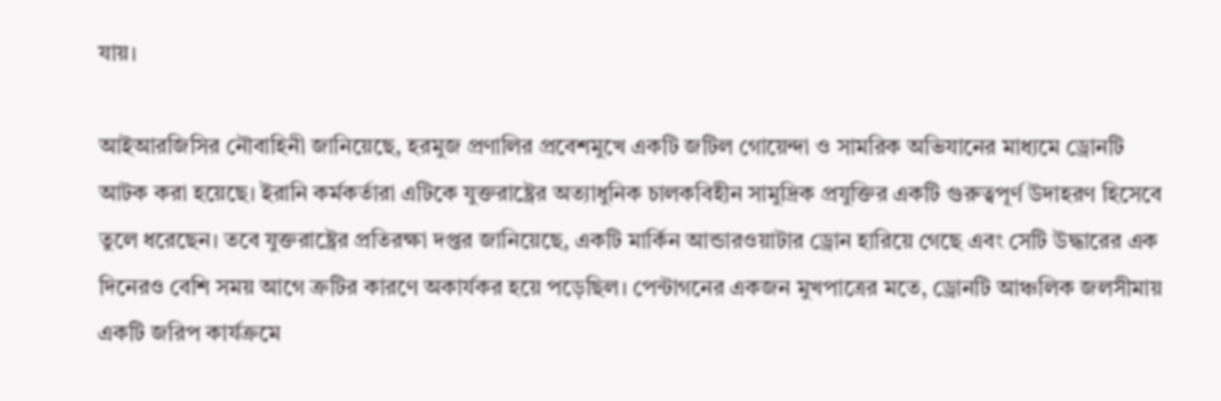যায়।

আইআরজিসির নৌবাহিনী জানিয়েছে, হরমুজ প্রণালির প্রবেশমুখে একটি জটিল গোয়েন্দা ও সামরিক অভিযানের মাধ্যমে ড্রোনটি আটক করা হয়েছে। ইরানি কর্মকর্তারা এটিকে যুক্তরাষ্ট্রের অত্যাধুনিক চালকবিহীন সামুদ্রিক প্রযুক্তির একটি গুরুত্বপূর্ণ উদাহরণ হিসেবে তুলে ধরেছেন। তবে যুক্তরাষ্ট্রের প্রতিরক্ষা দপ্তর জানিয়েছে, একটি মার্কিন আন্ডারওয়াটার ড্রোন হারিয়ে গেছে এবং সেটি উদ্ধারের এক দিনেরও বেশি সময় আগে ত্রুটির কারণে অকার্যকর হয়ে পড়েছিল। পেন্টাগনের একজন মুখপাত্রের মতে, ড্রোনটি আঞ্চলিক জলসীমায় একটি জরিপ কার্যক্রমে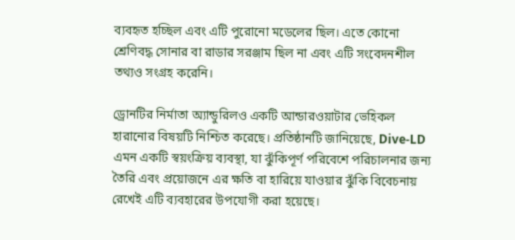ব্যবহৃত হচ্ছিল এবং এটি পুরোনো মডেলের ছিল। এতে কোনো শ্রেণিবদ্ধ সোনার বা রাডার সরঞ্জাম ছিল না এবং এটি সংবেদনশীল তথ্যও সংগ্রহ করেনি।

ড্রোনটির নির্মাতা অ্যান্ডুরিলও একটি আন্ডারওয়াটার ভেহিকল হারানোর বিষয়টি নিশ্চিত করেছে। প্রতিষ্ঠানটি জানিয়েছে, Dive-LD এমন একটি স্বয়ংক্রিয় ব্যবস্থা, যা ঝুঁকিপূর্ণ পরিবেশে পরিচালনার জন্য তৈরি এবং প্রয়োজনে এর ক্ষতি বা হারিয়ে যাওয়ার ঝুঁকি বিবেচনায় রেখেই এটি ব্যবহারের উপযোগী করা হয়েছে।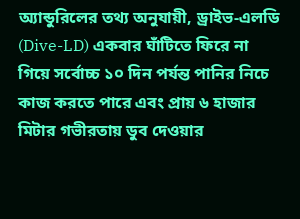অ্যান্ডুরিলের তথ্য অনুযায়ী, ড্রাইভ-এলডি (Dive-LD) একবার ঘাঁটিতে ফিরে না গিয়ে সর্বোচ্চ ১০ দিন পর্যন্ত পানির নিচে কাজ করতে পারে এবং প্রায় ৬ হাজার মিটার গভীরতায় ডুব দেওয়ার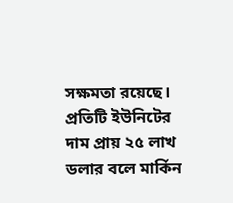সক্ষমতা রয়েছে। প্রতিটি ইউনিটের দাম প্রায় ২৫ লাখ ডলার বলে মার্কিন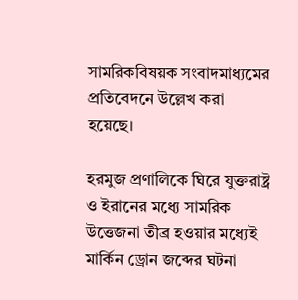সামরিকবিষয়ক সংবাদমাধ্যমের প্রতিবেদনে উল্লেখ করা হয়েছে।

হরমুজ প্রণালিকে ঘিরে যুক্তরাষ্ট্র ও ইরানের মধ্যে সামরিক উত্তেজনা তীব্র হওয়ার মধ্যেই মার্কিন ড্রোন জব্দের ঘটনা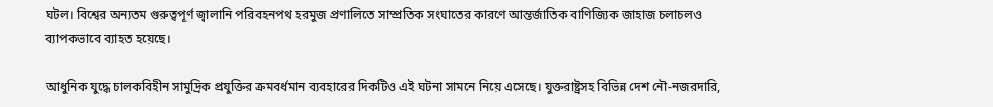ঘটল। বিশ্বের অন্যতম গুরুত্বপূর্ণ জ্বালানি পরিবহনপথ হরমুজ প্রণালিতে সাম্প্রতিক সংঘাতের কারণে আন্তর্জাতিক বাণিজ্যিক জাহাজ চলাচলও ব্যাপকভাবে ব্যাহত হয়েছে।

আধুনিক যুদ্ধে চালকবিহীন সামুদ্রিক প্রযুক্তির ক্রমবর্ধমান ব্যবহারের দিকটিও এই ঘটনা সামনে নিয়ে এসেছে। যুক্তরাষ্ট্রসহ বিভিন্ন দেশ নৌ-নজরদারি,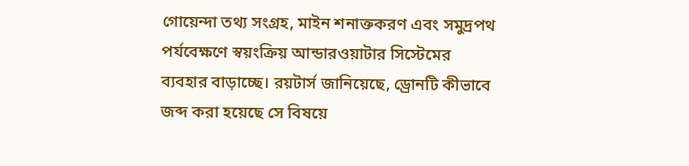গোয়েন্দা তথ্য সংগ্রহ, মাইন শনাক্তকরণ এবং সমুদ্রপথ পর্যবেক্ষণে স্বয়ংক্রিয় আন্ডারওয়াটার সিস্টেমের ব্যবহার বাড়াচ্ছে। রয়টার্স জানিয়েছে, ড্রোনটি কীভাবে জব্দ করা হয়েছে সে বিষয়ে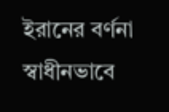ইরানের বর্ণনা স্বাধীনভাবে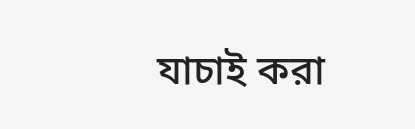যাচাই করা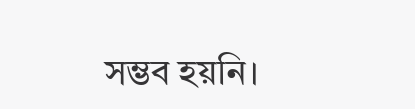সম্ভব হয়নি।